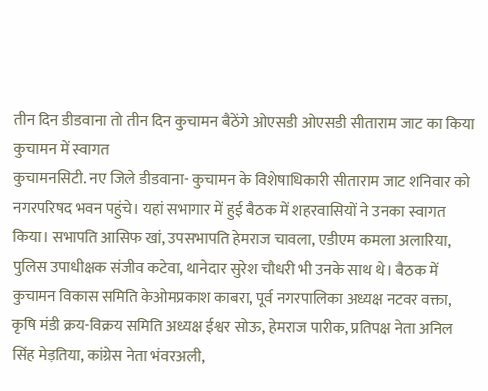तीन दिन डीडवाना तो तीन दिन कुचामन बैठेंगे ओएसडी ओएसडी सीताराम जाट का किया कुचामन में स्वागत
कुचामनसिटी. नए जिले डीडवाना- कुचामन के विशेषाधिकारी सीताराम जाट शनिवार को नगरपरिषद भवन पहुंचे। यहां सभागार में हुई बैठक में शहरवासियों ने उनका स्वागत किया। सभापति आसिफ खां, उपसभापति हेमराज चावला, एडीएम कमला अलारिया, पुलिस उपाधीक्षक संजीव कटेवा, थानेदार सुरेश चौधरी भी उनके साथ थे। बैठक में कुचामन विकास समिति केओमप्रकाश काबरा, पूर्व नगरपालिका अध्यक्ष नटवर वक्ता, कृषि मंडी क्रय-विक्रय समिति अध्यक्ष ईश्वर सोऊ, हेमराज पारीक, प्रतिपक्ष नेता अनिल सिंह मेड़तिया, कांग्रेस नेता भंवरअली,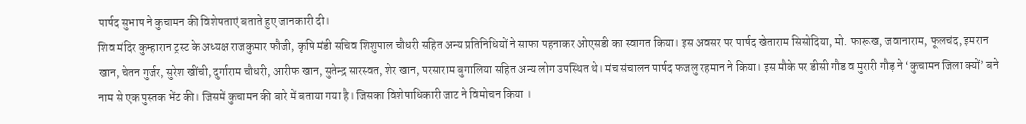पार्षद सुभाष ने कुचामन की विशेषताएं बताते हुए जानकारी दी।
शिव मंदिर कुम्हारान ट्रस्ट के अध्यक्ष राजकुमार फौजी, कृषि मंडी सचिव शिशुपाल चौधरी सहित अन्य प्रतिनिधियों ने साफा पहनाकर ओएसडी का स्वागत किया। इस अवसर पर पार्षद खेताराम सिसोदिया, मो. फारूख, जवानाराम, फूलचंद, इमरान खान, चेतन गुर्जर, सुरेश खींची, दुर्गाराम चौधरी, आरीफ खान, सुतेन्द्र सारस्वत, शेर खान, परसाराम बुगालिया सहित अन्य लोग उपस्थित थे। मंच संचालन पार्षद फजलु रहमान ने किया। इस मौके पर डीसी गौड व मुरारी गौड़ ने ‘कुचामन जिला क्यों’ बने नाम से एक पुस्तक भेंट की। जिसमें कुचामन की बारे में बताया गया है। जिसका विशेषाधिकारी जाट ने विमोचन किया ।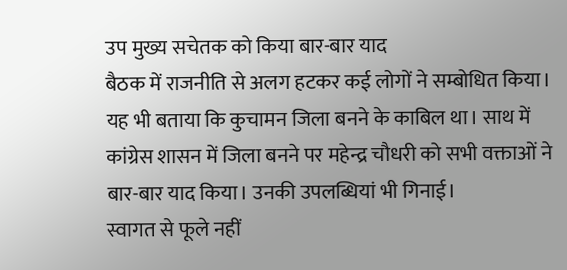उप मुख्य सचेतक को किया बार-बार याद
बैठक में राजनीति से अलग हटकर कई लोगों ने सम्बोधित किया। यह भी बताया कि कुचामन जिला बनने के काबिल था। साथ में कांग्रेस शासन में जिला बनने पर महेन्द्र चौधरी को सभी वक्ताओं ने बार-बार याद किया। उनकी उपलब्धियां भी गिनाई।
स्वागत से फूले नहीं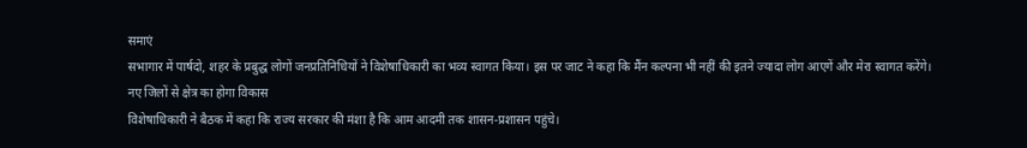समाएं
सभागार में पार्षदो, शहर के प्रबुद्ध लोगों जनप्रतिनिधियों ने विशेषाधिकारी का भव्य स्वागत किया। इस पर जाट ने कहा कि मैंन कल्पना भी नहीं की इतने ज्यादा लोग आएगें और मेरा स्वागत करेंगे।
नए जिलों से क्षेत्र का होगा विकास
विशेषाधिकारी ने बैठक में कहा कि राज्य सरकार की मंशा है कि आम आदमी तक शासन-प्रशासन पहुंचे।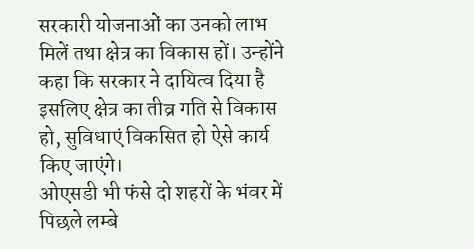सरकारी योजनाओं का उनको लाभ मिलें तथा क्षेत्र का विकास हों। उन्होंने कहा कि सरकार ने दायित्व दिया है इसलिए क्षेत्र का तीव्र गति से विकास हो, सुविधाएं विकसित हो ऐसे कार्य किए जाएंगे।
ओएसडी भी फंसे दो शहरों के भंवर में
पिछले लम्बे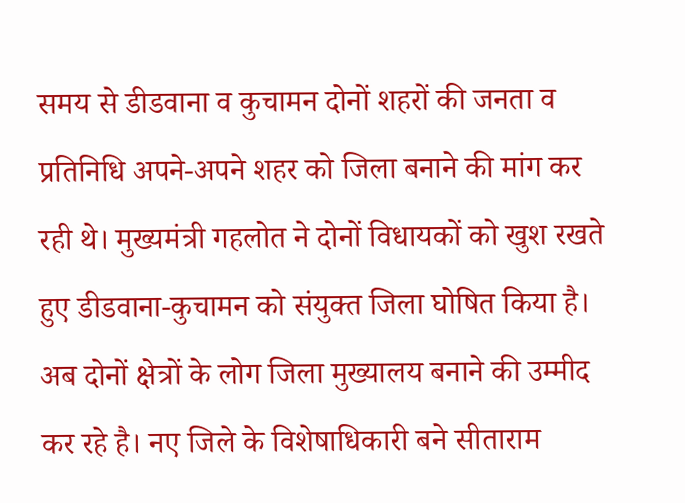समय से डीडवाना व कुचामन दोनों शहरों की जनता व प्रतिनिधि अपने-अपने शहर को जिला बनाने की मांग कर रही थे। मुख्यमंत्री गहलोत ने दोनों विधायकों को खुश रखते हुए डीडवाना-कुचामन को संयुक्त जिला घोषित किया है। अब दोनों क्षेत्रों के लोग जिला मुख्यालय बनाने की उम्मीद कर रहे है। नए जिले के विशेषाधिकारी बने सीताराम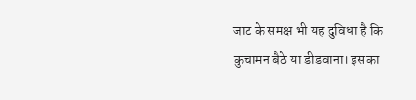जाट के समक्ष भी यह दुविधा है कि कुचामन बैठे या डीडवाना। इसका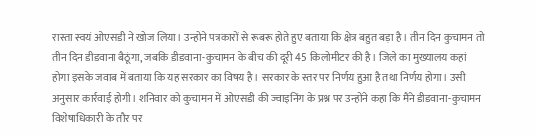रास्ता स्वयं ओएसडी ने खोज लिया। उन्होने पत्रकारों से रूबरू होते हुए बताया कि क्षेत्र बहुत बड़ा है। तीन दिन कुचामन तो तीन दिन डीडवाना बैठूंगा, जबकि डीडवाना-कुचामन के बीच की दूरी 45 किलोमीटर की है। जिले का मुख्यालय कहां होगा इसके जवाब में बताया कि यह सरकार का विषय है। सरकार के स्तर पर निर्णय हुआ है तथा निर्णय होगा। उसी अनुसार कार्रवाई होगी। शनिवार को कुचामन में ओएसडी की ज्वाइनिंग के प्रश्न पर उन्होंने कहा कि मैंने डीडवाना-कुचामन विशेषाधिकारी के तौर पर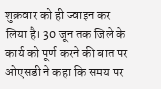शुक्रवार को ही ज्वाइन कर लिया है। 30 जून तक जिले के कार्य को पूर्ण करने की बात पर ओएसडी ने कहा कि समय पर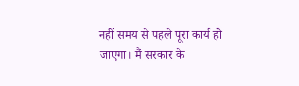नहीं समय से पहले पूरा कार्य हो जाएगा। मैं सरकार के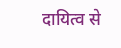दायित्व से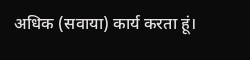अधिक (सवाया) कार्य करता हूं।